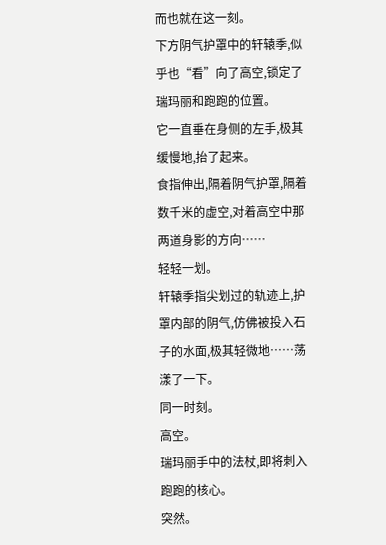而也就在这一刻。
下方阴气护罩中的轩辕季,似乎也“看”向了高空,锁定了瑞玛丽和跑跑的位置。
它一直垂在身侧的左手,极其缓慢地,抬了起来。
食指伸出,隔着阴气护罩,隔着数千米的虚空,对着高空中那两道身影的方向……
轻轻一划。
轩辕季指尖划过的轨迹上,护罩内部的阴气,仿佛被投入石子的水面,极其轻微地……荡漾了一下。
同一时刻。
高空。
瑞玛丽手中的法杖,即将刺入跑跑的核心。
突然。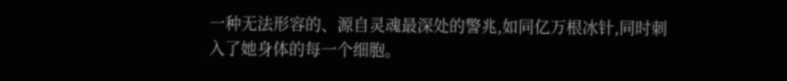一种无法形容的、源自灵魂最深处的警兆,如同亿万根冰针,同时刺入了她身体的每一个细胞。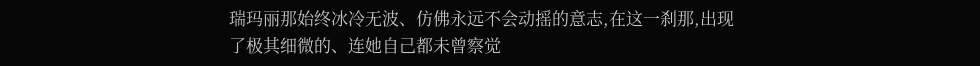瑞玛丽那始终冰冷无波、仿佛永远不会动摇的意志,在这一刹那,出现了极其细微的、连她自己都未曾察觉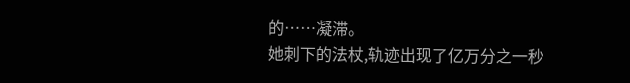的……凝滞。
她刺下的法杖,轨迹出现了亿万分之一秒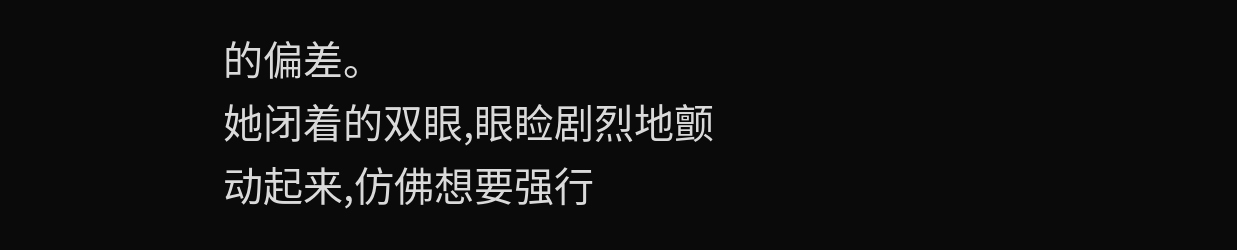的偏差。
她闭着的双眼,眼睑剧烈地颤动起来,仿佛想要强行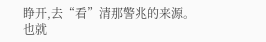睁开,去“看”清那警兆的来源。
也就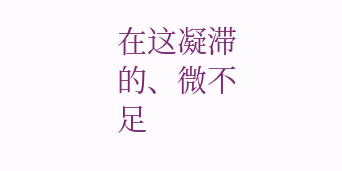在这凝滞的、微不足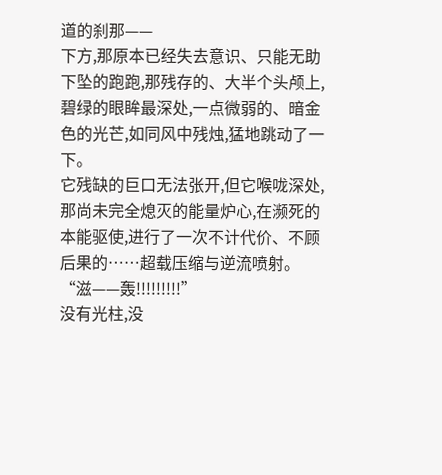道的刹那——
下方,那原本已经失去意识、只能无助下坠的跑跑,那残存的、大半个头颅上,碧绿的眼眸最深处,一点微弱的、暗金色的光芒,如同风中残烛,猛地跳动了一下。
它残缺的巨口无法张开,但它喉咙深处,那尚未完全熄灭的能量炉心,在濒死的本能驱使,进行了一次不计代价、不顾后果的……超载压缩与逆流喷射。
“滋——轰!!!!!!!!!”
没有光柱,没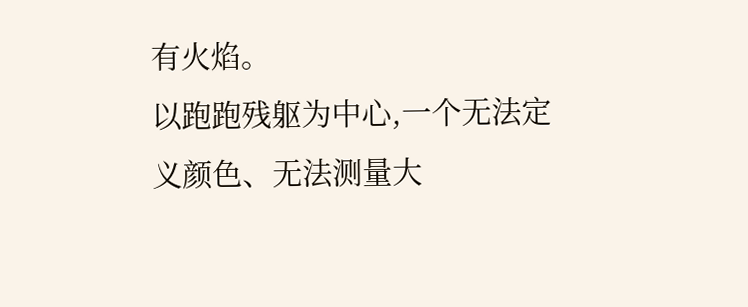有火焰。
以跑跑残躯为中心,一个无法定义颜色、无法测量大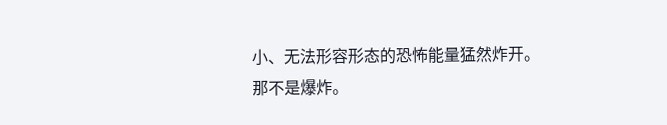小、无法形容形态的恐怖能量猛然炸开。
那不是爆炸。